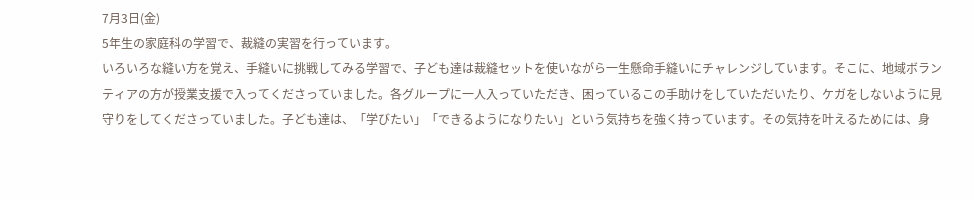7月3日(金)
5年生の家庭科の学習で、裁縫の実習を行っています。
いろいろな縫い方を覚え、手縫いに挑戦してみる学習で、子ども達は裁縫セットを使いながら一生懸命手縫いにチャレンジしています。そこに、地域ボランティアの方が授業支援で入ってくださっていました。各グループに一人入っていただき、困っているこの手助けをしていただいたり、ケガをしないように見守りをしてくださっていました。子ども達は、「学びたい」「できるようになりたい」という気持ちを強く持っています。その気持を叶えるためには、身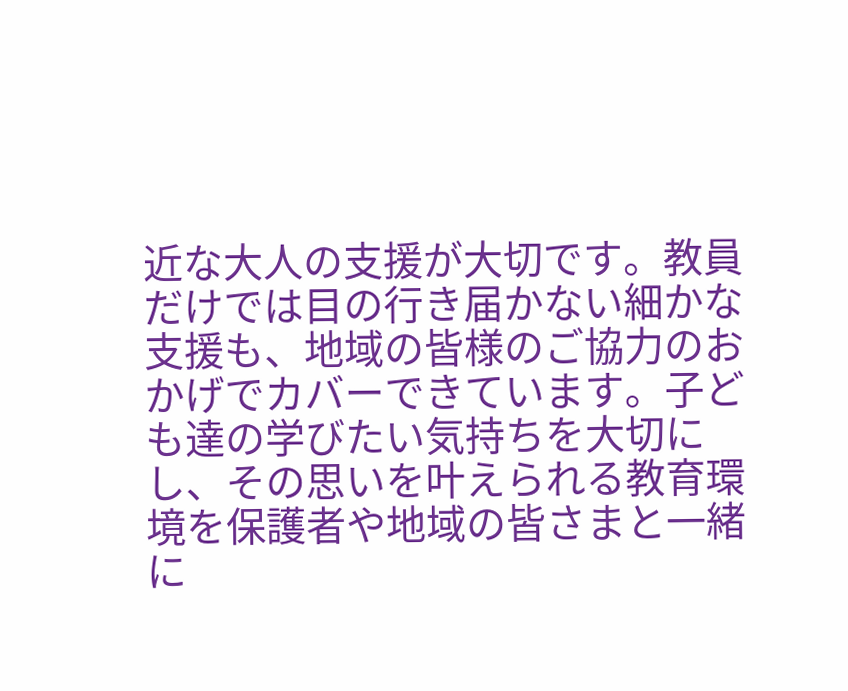近な大人の支援が大切です。教員だけでは目の行き届かない細かな支援も、地域の皆様のご協力のおかげでカバーできています。子ども達の学びたい気持ちを大切にし、その思いを叶えられる教育環境を保護者や地域の皆さまと一緒に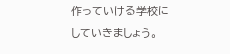作っていける学校にしていきましょう。